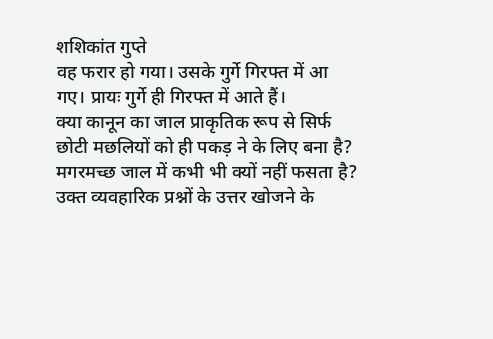शशिकांत गुप्ते
वह फरार हो गया। उसके गुर्गे गिरफ्त में आ गए। प्रायः गुर्गे ही गिरफ्त में आते हैं।
क्या कानून का जाल प्राकृतिक रूप से सिर्फ छोटी मछलियों को ही पकड़ ने के लिए बना है? मगरमच्छ जाल में कभी भी क्यों नहीं फसता है?
उक्त व्यवहारिक प्रश्नों के उत्तर खोजने के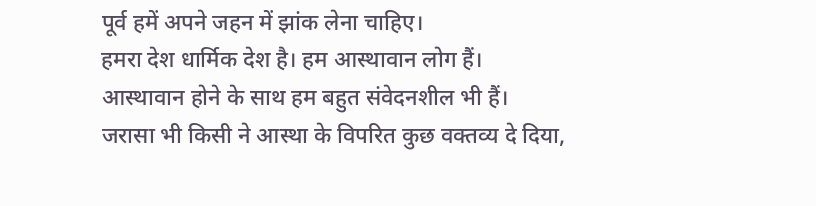पूर्व हमें अपने जहन में झांक लेना चाहिए।
हमरा देश धार्मिक देश है। हम आस्थावान लोग हैं।
आस्थावान होने के साथ हम बहुत संवेदनशील भी हैं।
जरासा भी किसी ने आस्था के विपरित कुछ वक्तव्य दे दिया,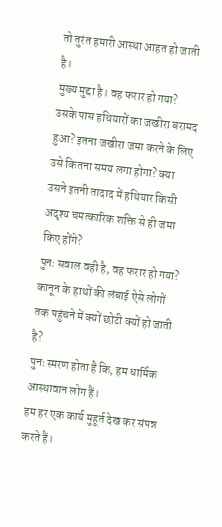तो तुरंत हमारी आस्था आहत हो जाती है।
मुख्य मुद्दा है। वह फरार हो गया?
उसके पास हथियारों का जखीरा बरामद हुआ? इतना जखीरा जमा करने के लिए उसे कितना समय लगा होगा? क्या उसने इतनी तादाद में हथियार किसी अदृश्य चमत्कारिक शक्ति से ही जमा किए होंगे?
पुनः सवाल वही है, वह फरार हो गया? कानून के हाथों की लंबाई ऐसे लोगों तक पहुंचने में क्यों छोटी क्यों हो जाती है?
पुनः स्मरण होता है कि, हम धार्मिक आस्थावान लोग हैं।
हम हर एक कार्य मुहूर्त देख कर संपन्न करते हैं।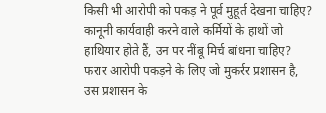किसी भी आरोपी को पकड़ ने पूर्व मुहूर्त देखना चाहिए?
कानूनी कार्यवाही करने वाले कर्मियों के हाथों जो हाथियार होते हैं, उन पर नींबू मिर्च बांधना चाहिए?
फरार आरोपी पकड़ने के लिए जो मुकर्रर प्रशासन है, उस प्रशासन के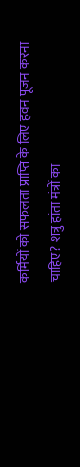कर्मियों को सफलता प्राप्ति के लिए हवन पूजन करना चाहिए? शत्रु हांता मंत्रों का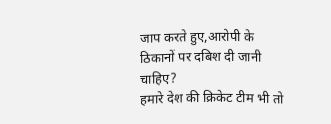जाप करते हुए,आरोपी के ठिकानों पर दबिश दी जानी चाहिए?
हमारे देश की क्रिकेट टीम भी तो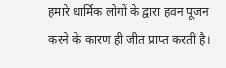हमारे धार्मिक लोगों के द्वारा हवन पूजन करने के कारण ही जीत प्राप्त करती है।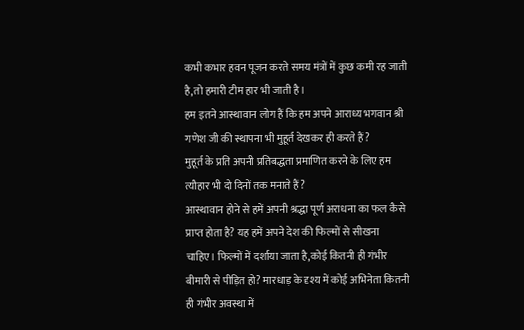कभी कभार हवन पूजन करते समय मंत्रों में कुछ कमी रह जाती है,तो हमारी टीम हार भी जाती है।
हम इतने आस्थावान लोग हैं कि हम अपने आराध्य भगवान श्री गणेश जी की स्थापना भी मुहूर्त देखकर ही करते हैं?
मुहूर्त के प्रति अपनी प्रतिबद्धता प्रमाणित करने के लिए हम त्यौहार भी दो दिनों तक मनाते हैं?
आस्थावान होने से हमें अपनी श्रद्धा पूर्ण अराधना का फल कैसे प्राप्त होता है? यह हमें अपने देश की फिल्मों से सीखना चाहिए। फिल्मों में दर्शाया जाता है,कोई कितनी ही गंभीर बीमारी से पीड़ित हो? मारधाड़ के दृश्य में कोई अभिनेता कितनी ही गंभीर अवस्था में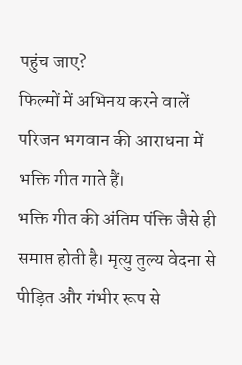पहुंच जाए?
फिल्मों में अभिनय करने वालें परिजन भगवान की आराधना में भक्ति गीत गाते हैं।
भक्ति गीत की अंतिम पंक्ति जैसे ही समाप्त होती है। मृत्यु तुल्य वेदना से पीड़ित और गंभीर रूप से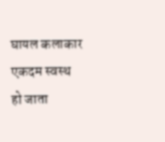घायल कलाकार एकदम स्वस्थ हो जाता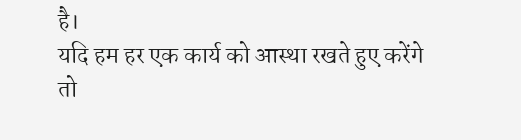है।
यदि हम हर एक कार्य को आस्था रखते हुए करेंगे तो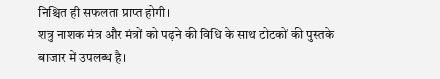निश्चित ही सफलता प्राप्त होगी।
शत्रु नाशक मंत्र और मंत्रों को पढ़ने की विधि के साथ टोटकों की पुस्तके बाजार में उपलब्ध है।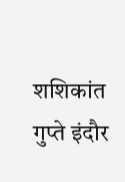शशिकांत गुप्ते इंदौर